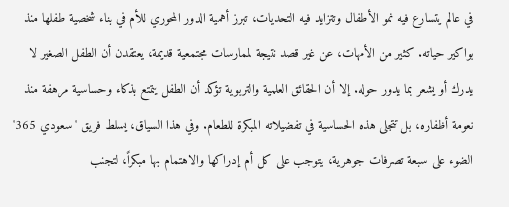في عالم يتسارع فيه نمو الأطفال وتتزايد فيه التحديات، تبرز أهمية الدور المحوري للأم في بناء شخصية طفلها منذ بواكير حياته. كثير من الأمهات، عن غير قصد نتيجة لممارسات مجتمعية قديمة، يعتقدن أن الطفل الصغير لا يدرك أو يشعر بما يدور حوله. إلا أن الحقائق العلمية والتربوية تؤكد أن الطفل يتمتع بذكاء وحساسية مرهفة منذ نعومة أظفاره، بل تتجلى هذه الحساسية في تفضيلاته المبكرة للطعام. وفي هذا السياق، يسلط فريق 'سعودي 365' الضوء على سبعة تصرفات جوهرية، يتوجب على كل أم إدراكها والاهتمام بها مبكراً، لتجنب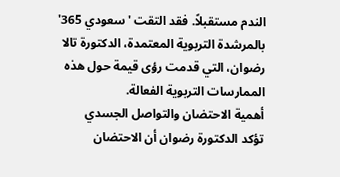الندم مستقبلاً. فقد التقت 'سعودي 365' بالمرشدة التربوية المعتمدة، الدكتورة تالا رضوان، التي قدمت رؤى قيمة حول هذه الممارسات التربوية الفعالة.
أهمية الاحتضان والتواصل الجسدي
تؤكد الدكتورة رضوان أن الاحتضان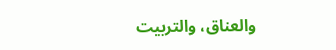والعناق، والتربيت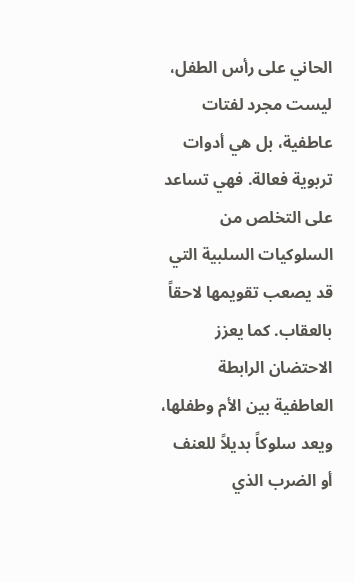الحاني على رأس الطفل، ليست مجرد لفتات عاطفية، بل هي أدوات تربوية فعالة. فهي تساعد على التخلص من السلوكيات السلبية التي قد يصعب تقويمها لاحقاً بالعقاب. كما يعزز الاحتضان الرابطة العاطفية بين الأم وطفلها، ويعد سلوكاً بديلاً للعنف أو الضرب الذي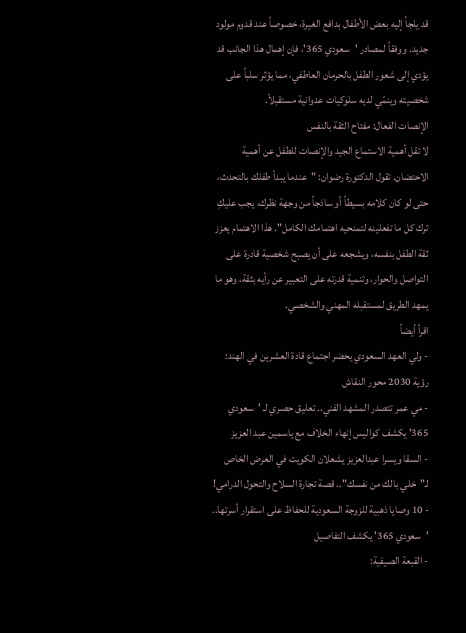قد يلجأ إليه بعض الأطفال بدافع الغيرة، خصوصاً عند قدوم مولود جديد. ووفقاً لمصادر 'سعودي 365'، فإن إهمال هذا الجانب قد يؤدي إلى شعور الطفل بالحرمان العاطفي، مما يؤثر سلباً على شخصيته وينمّي لديه سلوكيات عدوانية مستقبلاً.
الإنصات الفعال: مفتاح الثقة بالنفس
لا تقل أهمية الاستماع الجيد والإنصات للطفل عن أهمية الاحتضان. تقول الدكتورة رضوان: "عندما يبدأ طفلك بالتحدث، حتى لو كان كلامه بسيطاً أو ساذجاً من وجهة نظرك، يجب عليكِ ترك كل ما تفعلينه لتمنحيه اهتمامك الكامل". هذا الاهتمام يعزز ثقة الطفل بنفسه، ويشجعه على أن يصبح شخصية قادرة على التواصل والحوار، وتنمية قدرته على التعبير عن رأيه بثقة، وهو ما يمهد الطريق لمستقبله المهني والشخصي.
اقرأ أيضاً
- ولي العهد السعودي يحضر اجتماع قادة العشرين في الهند: رؤية 2030 محور النقاش
- مي عمر تتصدر المشهد الفني.. تعليق حصري لـ 'سعودي 365' يكشف كواليس إنهاء الخلاف مع ياسمين عبد العزيز
- السقا ويسرا عبدالعزيز يشعلان الكويت في العرض الخاص لـ"خلي بالك من نفسك".. قصة تجارة السلاح والتحول الدرامي!
- 10 وصايا ذهبية للزوجة السعودية للحفاظ على استقرار أسرتها.. 'سعودي 365' يكشف التفاصيل
- القبعة الصيفية: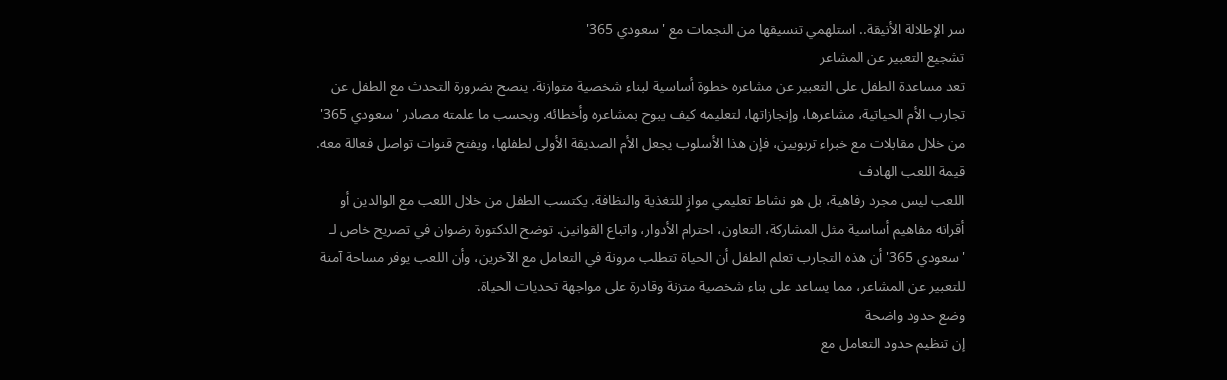سر الإطلالة الأنيقة.. استلهمي تنسيقها من النجمات مع 'سعودي 365'
تشجيع التعبير عن المشاعر
تعد مساعدة الطفل على التعبير عن مشاعره خطوة أساسية لبناء شخصية متوازنة. ينصح بضرورة التحدث مع الطفل عن تجارب الأم الحياتية، مشاعرها، وإنجازاتها، لتعليمه كيف يبوح بمشاعره وأخطائه. وبحسب ما علمته مصادر 'سعودي 365' من خلال مقابلات مع خبراء تربويين، فإن هذا الأسلوب يجعل الأم الصديقة الأولى لطفلها، ويفتح قنوات تواصل فعالة معه.
قيمة اللعب الهادف
اللعب ليس مجرد رفاهية، بل هو نشاط تعليمي موازٍ للتغذية والنظافة. يكتسب الطفل من خلال اللعب مع الوالدين أو أقرانه مفاهيم أساسية مثل المشاركة، التعاون، احترام الأدوار، واتباع القوانين. توضح الدكتورة رضوان في تصريح خاص لـ 'سعودي 365' أن هذه التجارب تعلم الطفل أن الحياة تتطلب مرونة في التعامل مع الآخرين، وأن اللعب يوفر مساحة آمنة للتعبير عن المشاعر، مما يساعد على بناء شخصية متزنة وقادرة على مواجهة تحديات الحياة.
وضع حدود واضحة
إن تنظيم حدود التعامل مع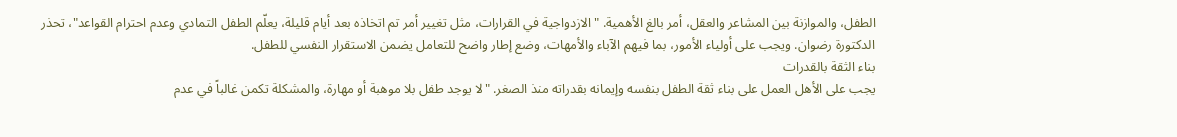الطفل، والموازنة بين المشاعر والعقل، أمر بالغ الأهمية. "الازدواجية في القرارات، مثل تغيير أمر تم اتخاذه بعد أيام قليلة، يعلّم الطفل التمادي وعدم احترام القواعد"، تحذر الدكتورة رضوان. ويجب على أولياء الأمور، بما فيهم الآباء والأمهات، وضع إطار واضح للتعامل يضمن الاستقرار النفسي للطفل.
بناء الثقة بالقدرات
يجب على الأهل العمل على بناء ثقة الطفل بنفسه وإيمانه بقدراته منذ الصغر. "لا يوجد طفل بلا موهبة أو مهارة، والمشكلة تكمن غالباً في عدم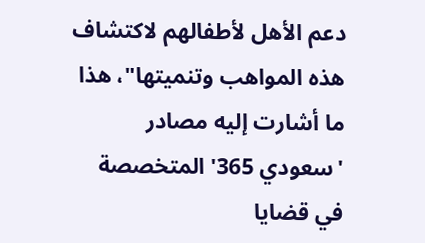دعم الأهل لأطفالهم لاكتشاف هذه المواهب وتنميتها"، هذا ما أشارت إليه مصادر 'سعودي 365' المتخصصة في قضايا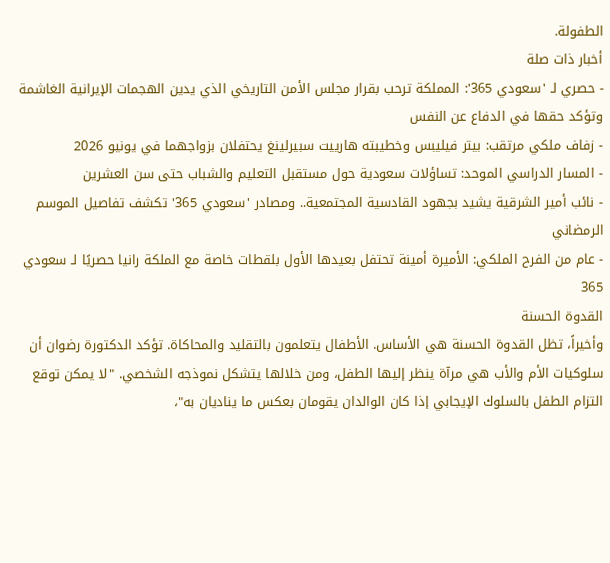الطفولة.
أخبار ذات صلة
- حصري لـ 'سعودي 365': المملكة ترحب بقرار مجلس الأمن التاريخي الذي يدين الهجمات الإيرانية الغاشمة وتؤكد حقها في الدفاع عن النفس
- زفاف ملكي مرتقب: بيتر فيليبس وخطيبته هارييت سبيرلينغ يحتفلان بزواجهما في يونيو 2026
- المسار الدراسي الموحد: تساؤلات سعودية حول مستقبل التعليم والشباب حتى سن العشرين
- نائب أمير الشرقية يشيد بجهود القادسية المجتمعية.. ومصادر 'سعودي 365' تكشف تفاصيل الموسم الرمضاني
- عام من الفرح الملكي: الأميرة أمينة تحتفل بعيدها الأول بلقطات خاصة مع الملكة رانيا حصريًا لـ سعودي 365
القدوة الحسنة
وأخيراً، تظل القدوة الحسنة هي الأساس. الأطفال يتعلمون بالتقليد والمحاكاة. تؤكد الدكتورة رضوان أن سلوكيات الأم والأب هي مرآة ينظر إليها الطفل، ومن خلالها يتشكل نموذجه الشخصي. "لا يمكن توقع التزام الطفل بالسلوك الإيجابي إذا كان الوالدان يقومان بعكس ما يناديان به"،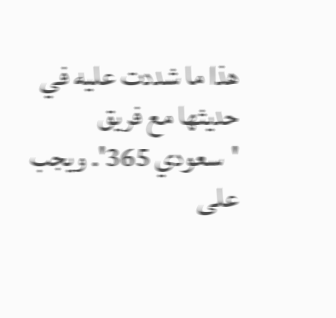هذا ما شددت عليه في حديثها مع فريق 'سعودي 365'. ويجب على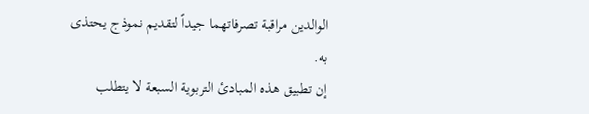الوالدين مراقبة تصرفاتهما جيداً لتقديم نموذج يحتذى به.
إن تطبيق هذه المبادئ التربوية السبعة لا يتطلب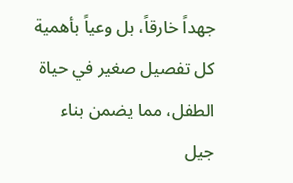جهداً خارقاً، بل وعياً بأهمية كل تفصيل صغير في حياة الطفل، مما يضمن بناء جيل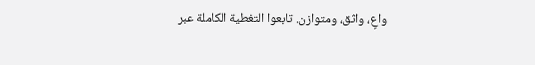واعٍ، واثق، ومتوازن. تابعوا التغطية الكاملة عبر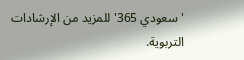'سعودي 365' للمزيد من الإرشادات التربوية.